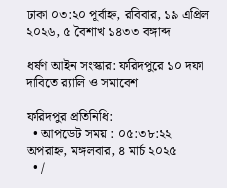ঢাকা ০৩:২০ পূর্বাহ্ন, রবিবার, ১৯ এপ্রিল ২০২৬, ৫ বৈশাখ ১৪৩৩ বঙ্গাব্দ

ধর্ষণ আইন সংস্কার: ফরিদপুরে ১০ দফা দাবিতে র‍্যালি ও সমাবেশ

ফরিদপুর প্রতিনিধি:
  • আপডেট সময় : ০৫:৩৮:২২ অপরাহ্ন, মঙ্গলবার, ৪ মার্চ ২০২৫
  • /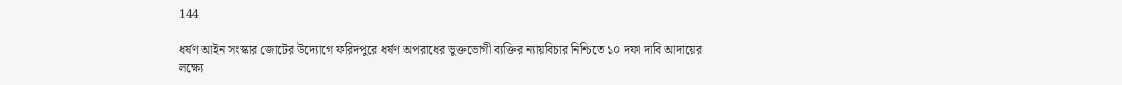144

ধর্ষণ আইন সংস্কার জোটের উদ্যোগে ফরিদপুরে ধর্ষণ অপরাধের ভুক্তভোগী ব্যক্তির ন্যায়বিচার নিশ্চিতে ১০ দফা দাবি আদায়ের লক্ষ্যে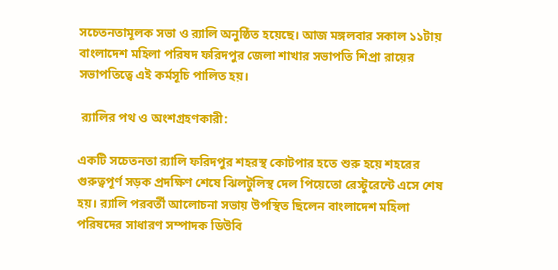সচেতনতামূলক সভা ও র‍্যালি অনুষ্ঠিত হয়েছে। আজ মঙ্গলবার সকাল ১১টায় বাংলাদেশ মহিলা পরিষদ ফরিদপুর জেলা শাখার সভাপতি শিপ্রা রায়ের সভাপতিত্বে এই কর্মসূচি পালিত হয়।

 র‍্যালির পথ ও অংশগ্রহণকারী:

একটি সচেতনতা র‍্যালি ফরিদপুর শহরস্থ কোটপার হতে শুরু হয়ে শহরের গুরুত্বপূর্ণ সড়ক প্রদক্ষিণ শেষে ঝিলটুলিস্থ দেল পিয়েতো রেস্টুরেন্টে এসে শেষ হয়। র‍্যালি পরবর্তী আলোচনা সভায় উপস্থিত ছিলেন বাংলাদেশ মহিলা পরিষদের সাধারণ সম্পাদক ডিউবি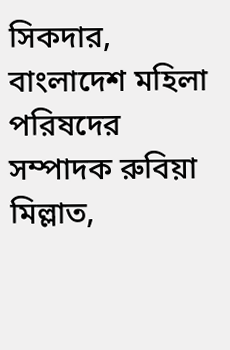সিকদার, বাংলাদেশ মহিলা পরিষদের সম্পাদক রুবিয়া মিল্লাত,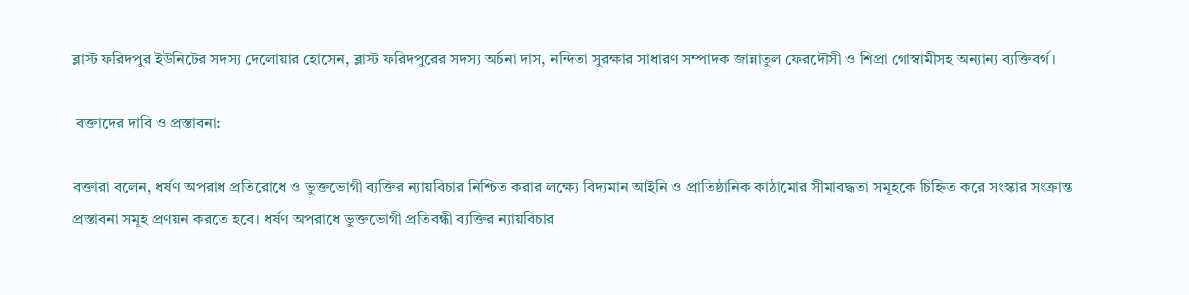ব্লাস্ট ফরিদপুর ইউনিটের সদস্য দেলোয়ার হোসেন, ব্লাস্ট ফরিদপুরের সদস্য অর্চনা দাস, নন্দিতা সুরক্ষার সাধারণ সম্পাদক জান্নাতুল ফেরদৌসী ও শিপ্রা গোস্বামীসহ অন্যান্য ব্যক্তিবর্গ।

 বক্তাদের দাবি ও প্রস্তাবনা:

বক্তারা বলেন, ধর্ষণ অপরাধ প্রতিরোধে ও ভুক্তভোগী ব্যক্তির ন্যায়বিচার নিশ্চিত করার লক্ষ্যে বিদ্যমান আইনি ও প্রাতিষ্ঠানিক কাঠামোর সীমাবদ্ধতা সমূহকে চিহ্নিত করে সংস্কার সংক্রান্ত প্রস্তাবনা সমূহ প্রণয়ন করতে হবে। ধর্ষণ অপরাধে ভুক্তভোগী প্রতিবন্ধী ব্যক্তির ন্যায়বিচার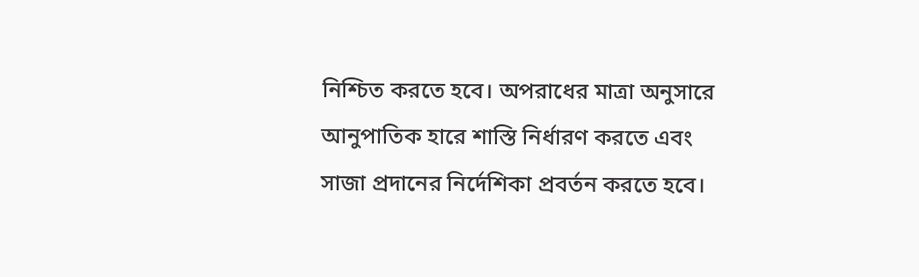নিশ্চিত করতে হবে। অপরাধের মাত্রা অনুসারে আনুপাতিক হারে শাস্তি নির্ধারণ করতে এবং সাজা প্রদানের নির্দেশিকা প্রবর্তন করতে হবে।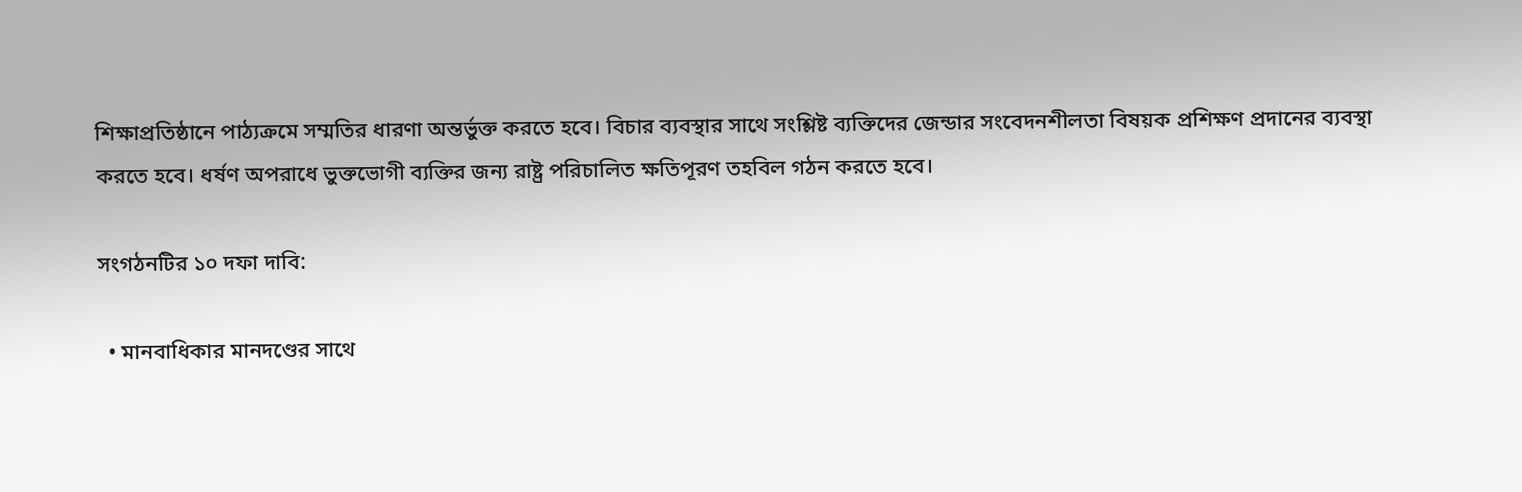শিক্ষাপ্রতিষ্ঠানে পাঠ্যক্রমে সম্মতির ধারণা অন্তর্ভুক্ত করতে হবে। বিচার ব্যবস্থার সাথে সংশ্লিষ্ট ব্যক্তিদের জেন্ডার সংবেদনশীলতা বিষয়ক প্রশিক্ষণ প্রদানের ব্যবস্থা করতে হবে। ধর্ষণ অপরাধে ভুক্তভোগী ব্যক্তির জন্য রাষ্ট্র পরিচালিত ক্ষতিপূরণ তহবিল গঠন করতে হবে।

সংগঠনটির ১০ দফা দাবি:

  • মানবাধিকার মানদণ্ডের সাথে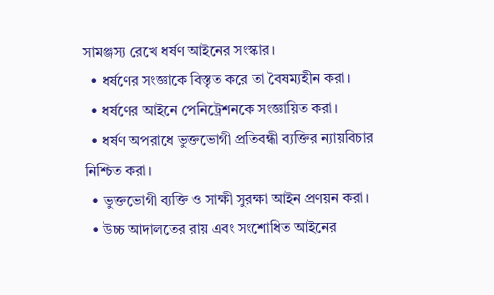সামঞ্জস্য রেখে ধর্ষণ আইনের সংস্কার।
  • ধর্ষণের সংজ্ঞাকে বিস্তৃত করে তা বৈষম্যহীন করা।
  • ধর্ষণের আইনে পেনিট্রেশনকে সংজ্ঞায়িত করা।
  • ধর্ষণ অপরাধে ভুক্তভোগী প্রতিবন্ধী ব্যক্তির ন্যায়বিচার নিশ্চিত করা।
  • ভুক্তভোগী ব্যক্তি ও সাক্ষী সুরক্ষা আইন প্রণয়ন করা।
  • উচ্চ আদালতের রায় এবং সংশোধিত আইনের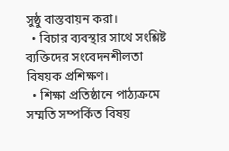সুষ্ঠু বাস্তবায়ন করা।
  • বিচার ব্যবস্থার সাথে সংশ্লিষ্ট ব্যক্তিদের সংবেদনশীলতা বিষয়ক প্রশিক্ষণ।
  • শিক্ষা প্রতিষ্ঠানে পাঠ্যক্রমে সম্মতি সম্পর্কিত বিষয়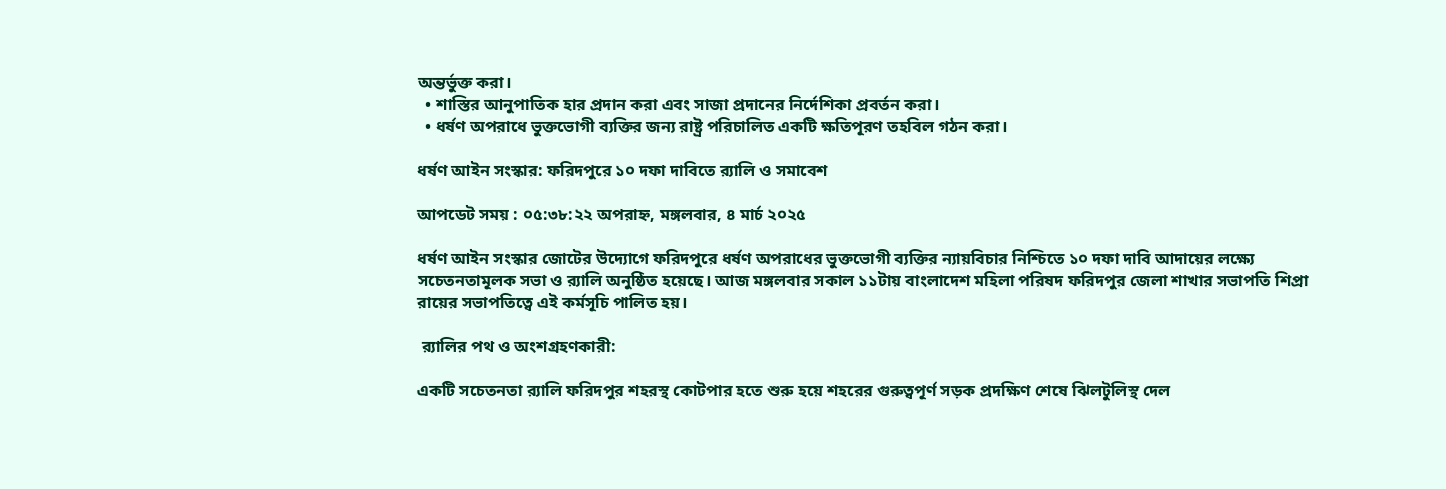অন্তর্ভুক্ত করা।
  • শাস্তির আনুপাতিক হার প্রদান করা এবং সাজা প্রদানের নির্দেশিকা প্রবর্তন করা।
  • ধর্ষণ অপরাধে ভুক্তভোগী ব্যক্তির জন্য রাষ্ট্র পরিচালিত একটি ক্ষতিপূরণ তহবিল গঠন করা।

ধর্ষণ আইন সংস্কার: ফরিদপুরে ১০ দফা দাবিতে র‍্যালি ও সমাবেশ

আপডেট সময় : ০৫:৩৮:২২ অপরাহ্ন, মঙ্গলবার, ৪ মার্চ ২০২৫

ধর্ষণ আইন সংস্কার জোটের উদ্যোগে ফরিদপুরে ধর্ষণ অপরাধের ভুক্তভোগী ব্যক্তির ন্যায়বিচার নিশ্চিতে ১০ দফা দাবি আদায়ের লক্ষ্যে সচেতনতামূলক সভা ও র‍্যালি অনুষ্ঠিত হয়েছে। আজ মঙ্গলবার সকাল ১১টায় বাংলাদেশ মহিলা পরিষদ ফরিদপুর জেলা শাখার সভাপতি শিপ্রা রায়ের সভাপতিত্বে এই কর্মসূচি পালিত হয়।

 র‍্যালির পথ ও অংশগ্রহণকারী:

একটি সচেতনতা র‍্যালি ফরিদপুর শহরস্থ কোটপার হতে শুরু হয়ে শহরের গুরুত্বপূর্ণ সড়ক প্রদক্ষিণ শেষে ঝিলটুলিস্থ দেল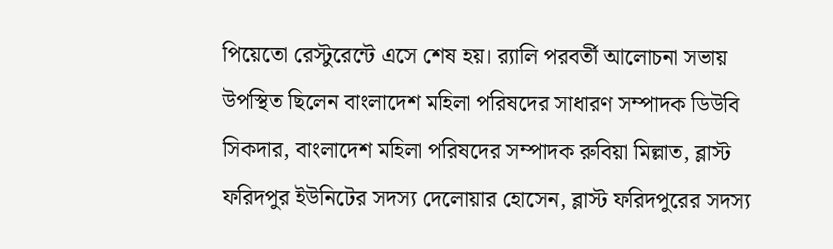পিয়েতো রেস্টুরেন্টে এসে শেষ হয়। র‍্যালি পরবর্তী আলোচনা সভায় উপস্থিত ছিলেন বাংলাদেশ মহিলা পরিষদের সাধারণ সম্পাদক ডিউবি সিকদার, বাংলাদেশ মহিলা পরিষদের সম্পাদক রুবিয়া মিল্লাত, ব্লাস্ট ফরিদপুর ইউনিটের সদস্য দেলোয়ার হোসেন, ব্লাস্ট ফরিদপুরের সদস্য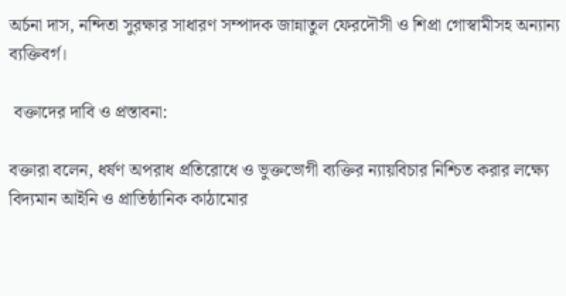অর্চনা দাস, নন্দিতা সুরক্ষার সাধারণ সম্পাদক জান্নাতুল ফেরদৌসী ও শিপ্রা গোস্বামীসহ অন্যান্য ব্যক্তিবর্গ।

 বক্তাদের দাবি ও প্রস্তাবনা:

বক্তারা বলেন, ধর্ষণ অপরাধ প্রতিরোধে ও ভুক্তভোগী ব্যক্তির ন্যায়বিচার নিশ্চিত করার লক্ষ্যে বিদ্যমান আইনি ও প্রাতিষ্ঠানিক কাঠামোর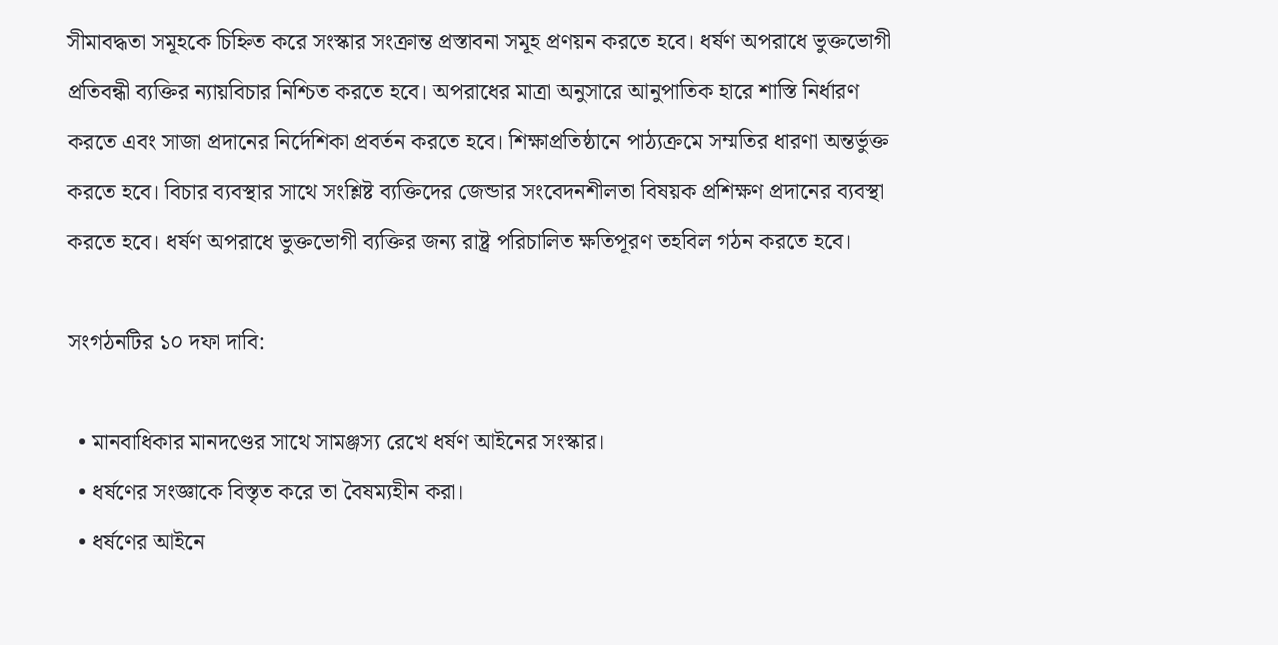সীমাবদ্ধতা সমূহকে চিহ্নিত করে সংস্কার সংক্রান্ত প্রস্তাবনা সমূহ প্রণয়ন করতে হবে। ধর্ষণ অপরাধে ভুক্তভোগী প্রতিবন্ধী ব্যক্তির ন্যায়বিচার নিশ্চিত করতে হবে। অপরাধের মাত্রা অনুসারে আনুপাতিক হারে শাস্তি নির্ধারণ করতে এবং সাজা প্রদানের নির্দেশিকা প্রবর্তন করতে হবে। শিক্ষাপ্রতিষ্ঠানে পাঠ্যক্রমে সম্মতির ধারণা অন্তর্ভুক্ত করতে হবে। বিচার ব্যবস্থার সাথে সংশ্লিষ্ট ব্যক্তিদের জেন্ডার সংবেদনশীলতা বিষয়ক প্রশিক্ষণ প্রদানের ব্যবস্থা করতে হবে। ধর্ষণ অপরাধে ভুক্তভোগী ব্যক্তির জন্য রাষ্ট্র পরিচালিত ক্ষতিপূরণ তহবিল গঠন করতে হবে।

সংগঠনটির ১০ দফা দাবি:

  • মানবাধিকার মানদণ্ডের সাথে সামঞ্জস্য রেখে ধর্ষণ আইনের সংস্কার।
  • ধর্ষণের সংজ্ঞাকে বিস্তৃত করে তা বৈষম্যহীন করা।
  • ধর্ষণের আইনে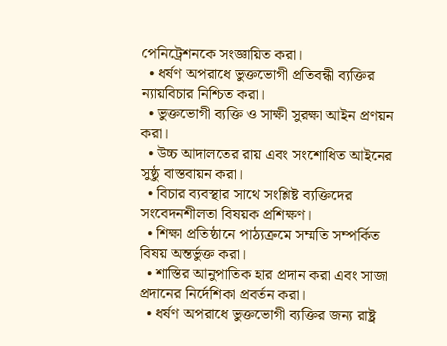পেনিট্রেশনকে সংজ্ঞায়িত করা।
  • ধর্ষণ অপরাধে ভুক্তভোগী প্রতিবন্ধী ব্যক্তির ন্যায়বিচার নিশ্চিত করা।
  • ভুক্তভোগী ব্যক্তি ও সাক্ষী সুরক্ষা আইন প্রণয়ন করা।
  • উচ্চ আদালতের রায় এবং সংশোধিত আইনের সুষ্ঠু বাস্তবায়ন করা।
  • বিচার ব্যবস্থার সাথে সংশ্লিষ্ট ব্যক্তিদের সংবেদনশীলতা বিষয়ক প্রশিক্ষণ।
  • শিক্ষা প্রতিষ্ঠানে পাঠ্যক্রমে সম্মতি সম্পর্কিত বিষয় অন্তর্ভুক্ত করা।
  • শাস্তির আনুপাতিক হার প্রদান করা এবং সাজা প্রদানের নির্দেশিকা প্রবর্তন করা।
  • ধর্ষণ অপরাধে ভুক্তভোগী ব্যক্তির জন্য রাষ্ট্র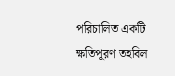পরিচালিত একটি ক্ষতিপূরণ তহবিল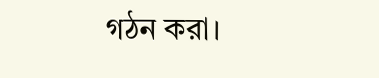গঠন করা।